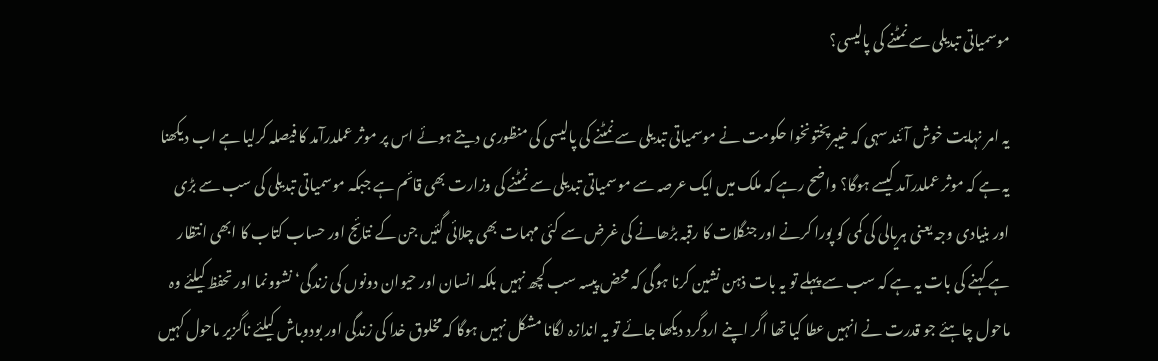موسمیاتی تبدیلی سے نمٹنے کی پالیسی؟

یہ امر نہایت خوش آئند سہی کہ خیبرپختونخوا حکومت نے موسمیاتی تبدیلی سے نمٹنے کی پالیسی کی منظوری دیتے ہوئے اس پر موثر عملدرآمد کا فیصلہ کرلیا ہے اب دیکھنا یہ ہے کہ موثر عملدرآمد کیسے ہوگا؟ واضح رہے کہ ملک میں ایک عرصہ سے موسمیاتی تبدیلی سے نمٹنے کی وزارت بھی قائم ہے جبکہ موسمیاتی تبدیلی کی سب سے بڑی اور بنیادی وجہ یعنی ہریالی کی کمی کو پورا کرنے اور جنگلات کا رقبہ بڑھانے کی غرض سے کئی مہمات بھی چلائی گئیں جن کے نتائج اور حساب کتاب کا ابھی انتظار ہے کہنے کی بات یہ ہے کہ سب سے پہلے تو یہ بات ذہن نشین کرنا ہوگی کہ محض پیسہ سب کچھ نہیں بلکہ انسان اور حیوان دونوں کی زندگی‘ نشوونما اور تحفظ کیلئے وہ ماحول چاہئے جو قدرت نے انہیں عطا کیا تھا اگر اپنے اردگرد دیکھا جائے تو یہ اندازہ لگانا مشکل نہیں ہوگا کہ مخلوق خدا کی زندگی اور بودوباش کیلئے ناگزیر ماحول کہیں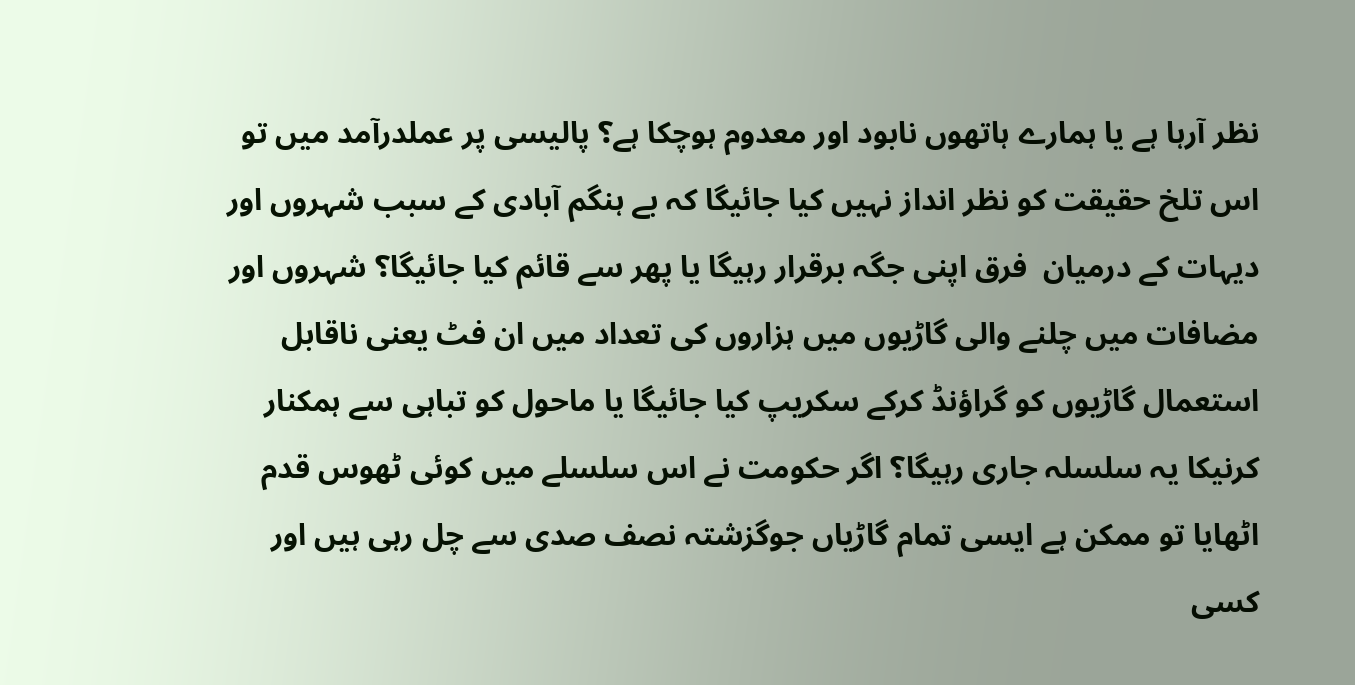نظر آرہا ہے یا ہمارے ہاتھوں نابود اور معدوم ہوچکا ہے؟ پالیسی پر عملدرآمد میں تو اس تلخ حقیقت کو نظر انداز نہیں کیا جائیگا کہ بے ہنگم آبادی کے سبب شہروں اور دیہات کے درمیان  فرق اپنی جگہ برقرار رہیگا یا پھر سے قائم کیا جائیگا؟ شہروں اور مضافات میں چلنے والی گاڑیوں میں ہزاروں کی تعداد میں ان فٹ یعنی ناقابل استعمال گاڑیوں کو گراؤنڈ کرکے سکریپ کیا جائیگا یا ماحول کو تباہی سے ہمکنار کرنیکا یہ سلسلہ جاری رہیگا؟ اگر حکومت نے اس سلسلے میں کوئی ٹھوس قدم اٹھایا تو ممکن ہے ایسی تمام گاڑیاں جوگزشتہ نصف صدی سے چل رہی ہیں اور کسی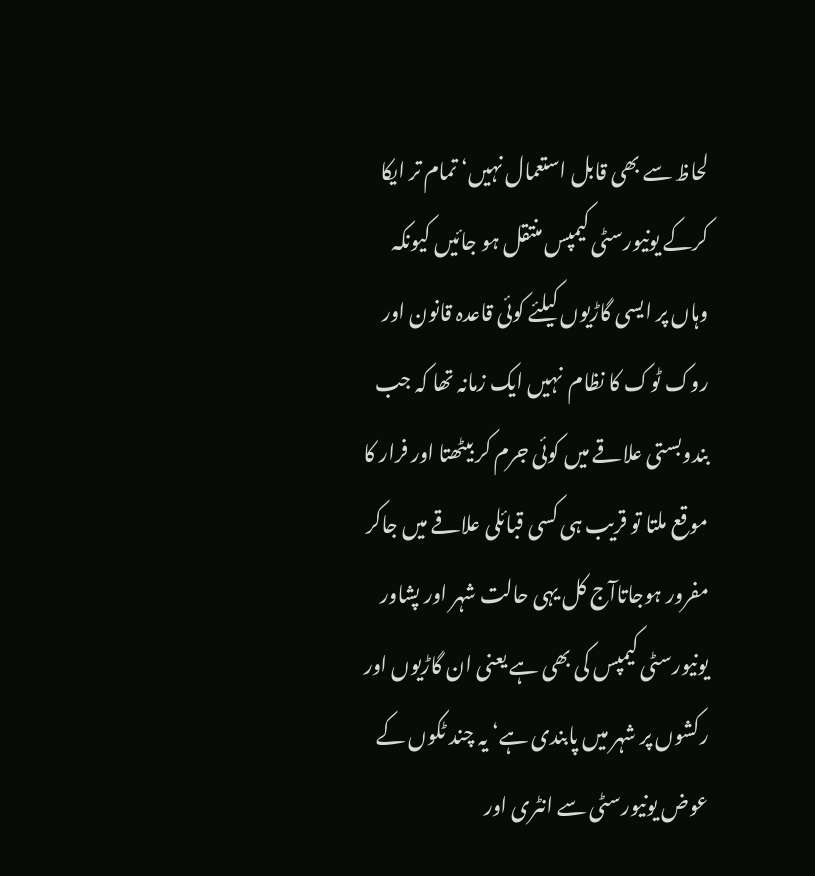لحاظ سے بھی قابل استعمال نہیں‘ تمام تر ایکا کرکے یونیورسٹی کیمپس منتقل ہو جائیں کیونکہ وہاں پر ایسی گاڑیوں کیلئے کوئی قاعدہ قانون اور روک ٹوک کا نظام  نہیں ایک زمانہ تھا کہ جب بندوبستی علاقے میں کوئی جرم کر بیٹھتا اور فرار کا موقع ملتا تو قریب ہی کسی قبائلی علاقے میں جاکر مفرور ہوجاتاآج کل یہی حالت شہر اور پشاور یونیورسٹی کیمپس کی بھی ہے یعنی ان گاڑیوں اور رکشوں پر شہر میں پابندی ہے‘ یہ چند ٹکوں کے عوض یونیورسٹی سے انٹری اور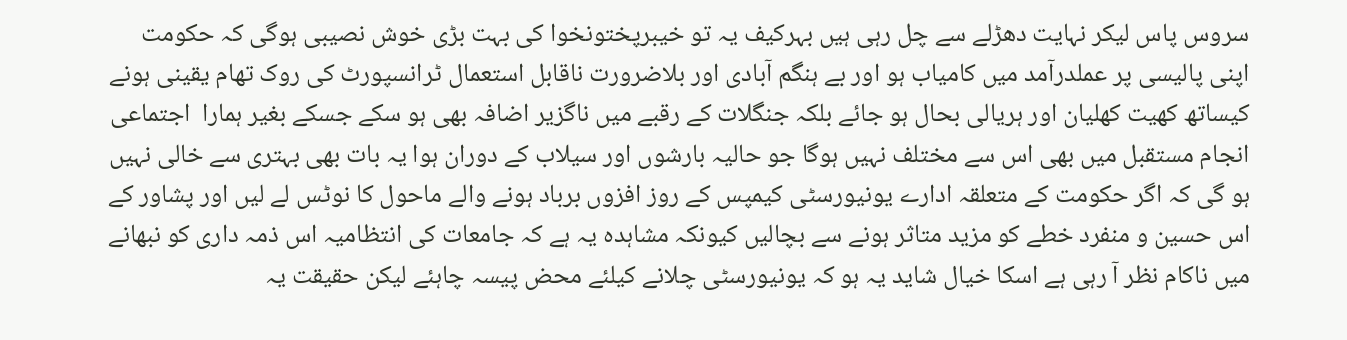سروس پاس لیکر نہایت دھڑلے سے چل رہی ہیں بہرکیف یہ تو خیبرپختونخوا کی بہت بڑی خوش نصیبی ہوگی کہ حکومت اپنی پالیسی پر عملدرآمد میں کامیاب ہو اور بے ہنگم آبادی اور بلاضرورت ناقابل استعمال ٹرانسپورٹ کی روک تھام یقینی ہونے کیساتھ کھیت کھلیان اور ہریالی بحال ہو جائے بلکہ جنگلات کے رقبے میں ناگزیر اضافہ بھی ہو سکے جسکے بغیر ہمارا  اجتماعی انجام مستقبل میں بھی اس سے مختلف نہیں ہوگا جو حالیہ بارشوں اور سیلاب کے دوران ہوا یہ بات بھی بہتری سے خالی نہیں ہو گی کہ اگر حکومت کے متعلقہ ادارے یونیورسٹی کیمپس کے روز افزوں برباد ہونے والے ماحول کا نوٹس لے لیں اور پشاور کے اس حسین و منفرد خطے کو مزید متاثر ہونے سے بچالیں کیونکہ مشاہدہ یہ ہے کہ جامعات کی انتظامیہ اس ذمہ داری کو نبھانے میں ناکام نظر آ رہی ہے اسکا خیال شاید یہ ہو کہ یونیورسٹی چلانے کیلئے محض پیسہ چاہئے لیکن حقیقت یہ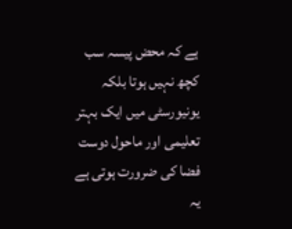ہے کہ محض پیسہ سب کچھ نہیں ہوتا بلکہ یونیورسٹی میں ایک بہتر تعلیمی اور ماحول دوست فضا کی ضرورت ہوتی ہے یہ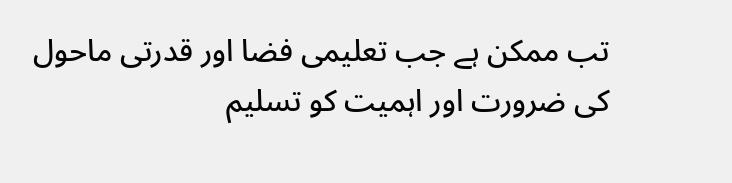تب ممکن ہے جب تعلیمی فضا اور قدرتی ماحول کی ضرورت اور اہمیت کو تسلیم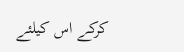کرکے اس کیلئے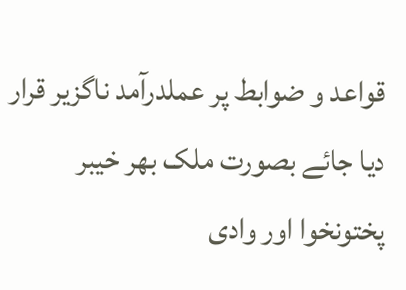قواعد و ضوابط پر عملدرآمد ناگزیر قرار دیا جائے بصورت ملک بھر خیبر پختونخوا اور وادی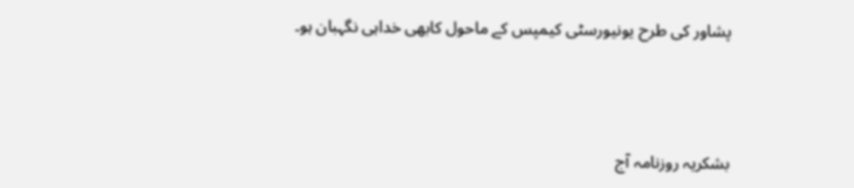پشاور کی طرح یونیورسٹی کیمپس کے ماحول کابھی خداہی نگہبان ہو۔



بشکریہ روزنامہ آج